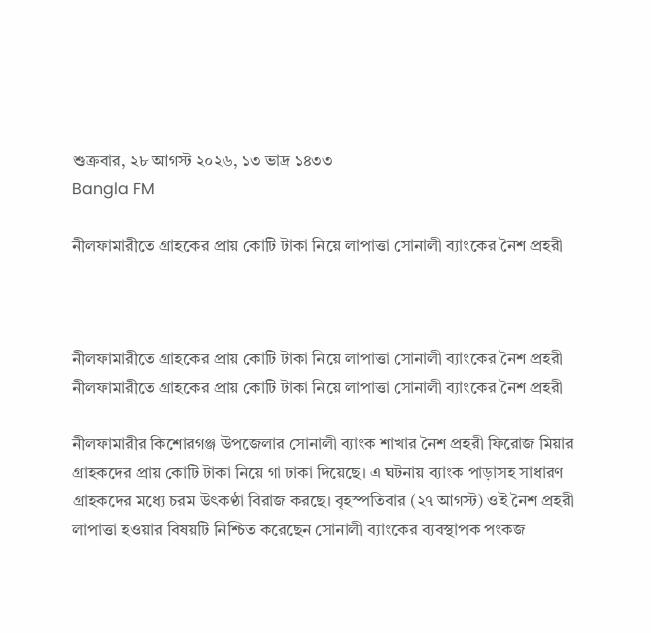শুক্রবার, ২৮ আগস্ট ২০২৬, ১৩ ভাদ্র ১৪৩৩
Bangla FM

নীলফামারীতে গ্রাহকের প্রায় কোটি টাকা নিয়ে লাপাত্তা সোনালী ব্যাংকের নৈশ প্রহরী



নীলফামারীতে গ্রাহকের প্রায় কোটি টাকা নিয়ে লাপাত্তা সোনালী ব্যাংকের নৈশ প্রহরী
নীলফামারীতে গ্রাহকের প্রায় কোটি টাকা নিয়ে লাপাত্তা সোনালী ব্যাংকের নৈশ প্রহরী

নীলফামারীর কিশোরগঞ্জ উপজেলার সোনালী ব্যাংক শাখার নৈশ প্রহরী ফিরোজ মিয়ার গ্রাহকদের প্রায় কোটি টাকা নিয়ে গা ঢাকা দিয়েছে। এ ঘটনায় ব্যাংক পাড়াসহ সাধারণ গ্রাহকদের মধ্যে চরম উৎকণ্ঠা বিরাজ করছে। বৃহস্পতিবার (২৭ আগস্ট) ওই নৈশ প্রহরী লাপাত্তা হওয়ার বিষয়টি নিশ্চিত করেছেন সোনালী ব্যাংকের ব্যবস্থাপক পংকজ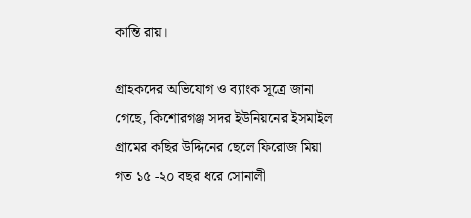কান্তি রায়।

গ্রাহকদের অভিযোগ ও ব্যাংক সূত্রে জানা গেছে, কিশোরগঞ্জ সদর ইউনিয়নের ইসমাইল গ্রামের কছির উদ্দিনের ছেলে ফিরোজ মিয়া গত ১৫ -২০ বছর ধরে সোনালী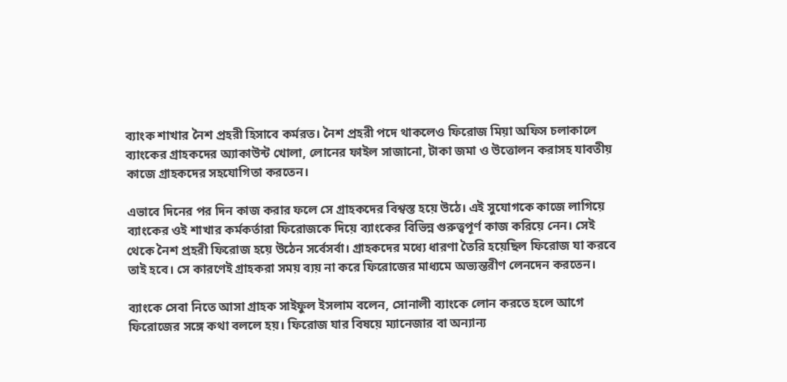ব্যাংক শাখার নৈশ প্রহরী হিসাবে কর্মরত। নৈশ প্রহরী পদে থাকলেও ফিরোজ মিয়া অফিস চলাকালে ব্যাংকের গ্রাহকদের অ্যাকাউন্ট খোলা, লোনের ফাইল সাজানো, টাকা জমা ও উত্তোলন করাসহ যাবতীয় কাজে গ্রাহকদের সহযোগিতা করতেন।

এভাবে দিনের পর দিন কাজ করার ফলে সে গ্রাহকদের বিশ্বস্ত হয়ে উঠে। এই সুযোগকে কাজে লাগিয়ে ব্যাংকের ওই শাখার কর্মকর্তারা ফিরোজকে দিয়ে ব্যাংকের বিভিন্ন গুরুত্বপূর্ণ কাজ করিয়ে নেন। সেই থেকে নৈশ প্রহরী ফিরোজ হয়ে উঠেন সর্বেসর্বা। গ্রাহকদের মধ্যে ধারণা তৈরি হয়েছিল ফিরোজ যা করবে তাই হবে। সে কারণেই গ্রাহকরা সময় ব্যয় না করে ফিরোজের মাধ্যমে অভ্যন্তরীণ লেনদেন করতেন।

ব্যাংকে সেবা নিতে আসা গ্রাহক সাইফুল ইসলাম বলেন, সোনালী ব্যাংকে লোন করতে হলে আগে ফিরোজের সঙ্গে কথা বললে হয়। ফিরোজ যার বিষয়ে ম্যানেজার বা অন্যান্য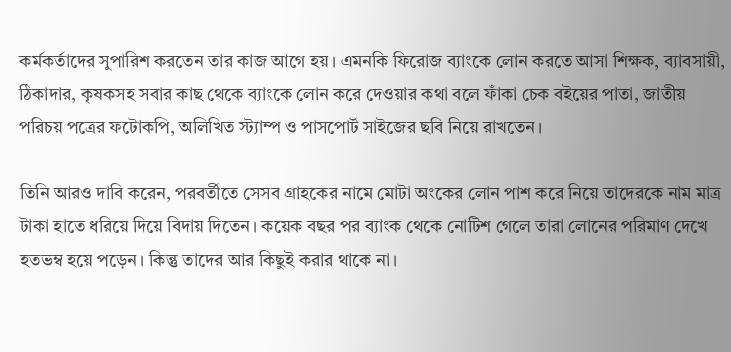কর্মকর্তাদের সুপারিশ করতেন তার কাজ আগে হয়। এমনকি ফিরোজ ব্যাংকে লোন করতে আসা শিক্ষক, ব্যাবসায়ী, ঠিকাদার, কৃষকসহ সবার কাছ থেকে ব্যাংকে লোন করে দেওয়ার কথা বলে ফাঁকা চেক বইয়ের পাতা, জাতীয় পরিচয় পত্রের ফটোকপি, অলিখিত স্ট্যাম্প ও পাসপোর্ট সাইজের ছবি নিয়ে রাখতেন।

তিনি আরও দাবি করেন, পরবর্তীতে সেসব গ্রাহকের নামে মোটা অংকের লোন পাশ করে নিয়ে তাদেরকে নাম মাত্র টাকা হাতে ধরিয়ে দিয়ে বিদায় দিতেন। কয়েক বছর পর ব্যাংক থেকে নোটিশ গেলে তারা লোনের পরিমাণ দেখে হতভম্ব হয়ে পড়েন। কিন্তু তাদের আর কিছুই করার থাকে না।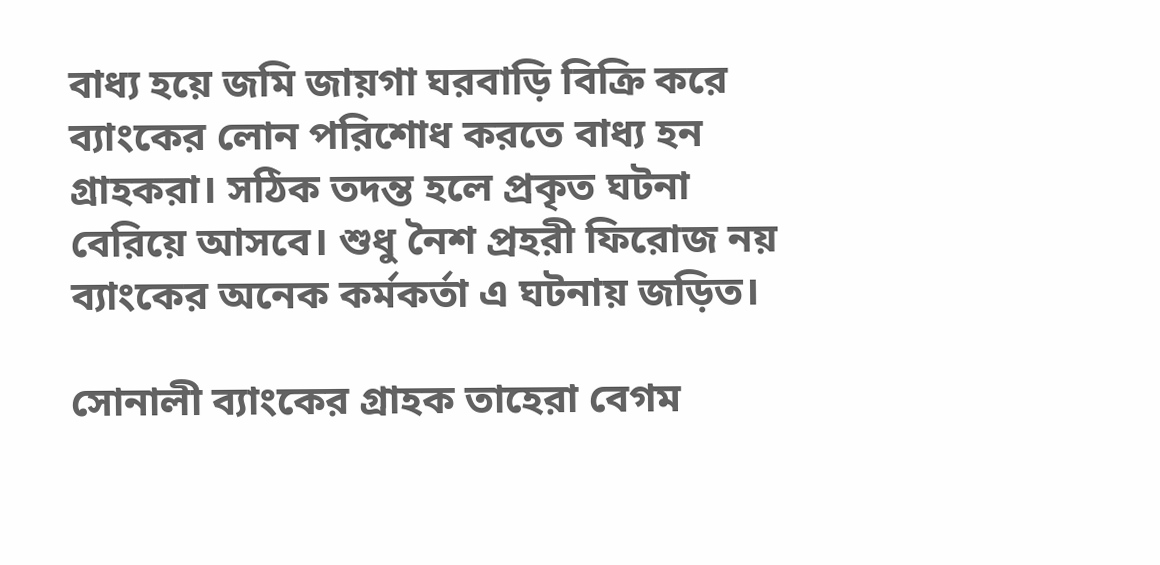বাধ্য হয়ে জমি জায়গা ঘরবাড়ি বিক্রি করে ব্যাংকের লোন পরিশোধ করতে বাধ্য হন গ্রাহকরা। সঠিক তদন্ত হলে প্রকৃত ঘটনা বেরিয়ে আসবে। শুধু নৈশ প্রহরী ফিরোজ নয় ব্যাংকের অনেক কর্মকর্তা এ ঘটনায় জড়িত।

সোনালী ব্যাংকের গ্রাহক তাহেরা বেগম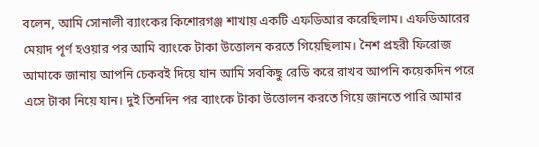বলেন, আমি সোনালী ব্যাংকের কিশোরগঞ্জ শাখায় একটি এফডিআর করেছিলাম। এফডিআরের মেয়াদ পূর্ণ হওয়ার পর আমি ব্যাংকে টাকা উত্তোলন করতে গিয়েছিলাম। নৈশ প্রহরী ফিরোজ আমাকে জানায় আপনি চেকবই দিয়ে যান আমি সবকিছু রেডি করে রাখব আপনি কয়েকদিন পরে এসে টাকা নিয়ে যান। দুই তিনদিন পর ব্যাংকে টাকা উত্তোলন করতে গিয়ে জানতে পারি আমার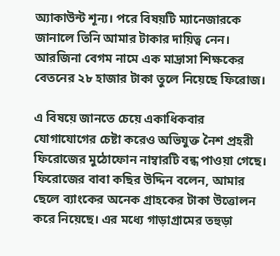অ্যাকাউন্ট শূন্য। পরে বিষয়টি ম্যানেজারকে জানালে তিনি আমার টাকার দায়িত্ব নেন। আরজিনা বেগম নামে এক মাদ্রাসা শিক্ষকের বেতনের ২৮ হাজার টাকা তুলে নিয়েছে ফিরোজ।

এ বিষয়ে জানতে চেয়ে একাধিকবার যোগাযোগের চেষ্টা করেও অভিযুক্ত নৈশ প্রহরী ফিরোজের মুঠোফোন নাম্বারটি বন্ধ পাওয়া গেছে। ফিরোজের বাবা কছির উদ্দিন বলেন, আমার ছেলে ব্যাংকের অনেক গ্রাহকের টাকা উত্তোলন করে নিয়েছে। এর মধ্যে গাড়াগ্রামের তহুড়া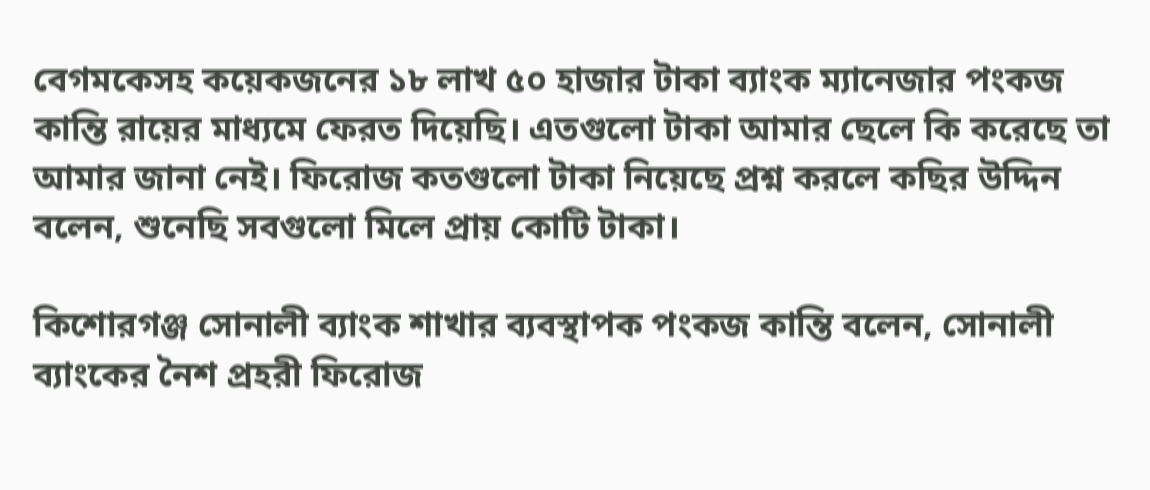বেগমকেসহ কয়েকজনের ১৮ লাখ ৫০ হাজার টাকা ব্যাংক ম্যানেজার পংকজ কান্তি রায়ের মাধ্যমে ফেরত দিয়েছি। এতগুলো টাকা আমার ছেলে কি করেছে তা আমার জানা নেই। ফিরোজ কতগুলো টাকা নিয়েছে প্রশ্ন করলে কছির উদ্দিন বলেন, শুনেছি সবগুলো মিলে প্রায় কোটি টাকা।

কিশোরগঞ্জ সোনালী ব্যাংক শাখার ব্যবস্থাপক পংকজ কান্তি বলেন, সোনালী ব্যাংকের নৈশ প্রহরী ফিরোজ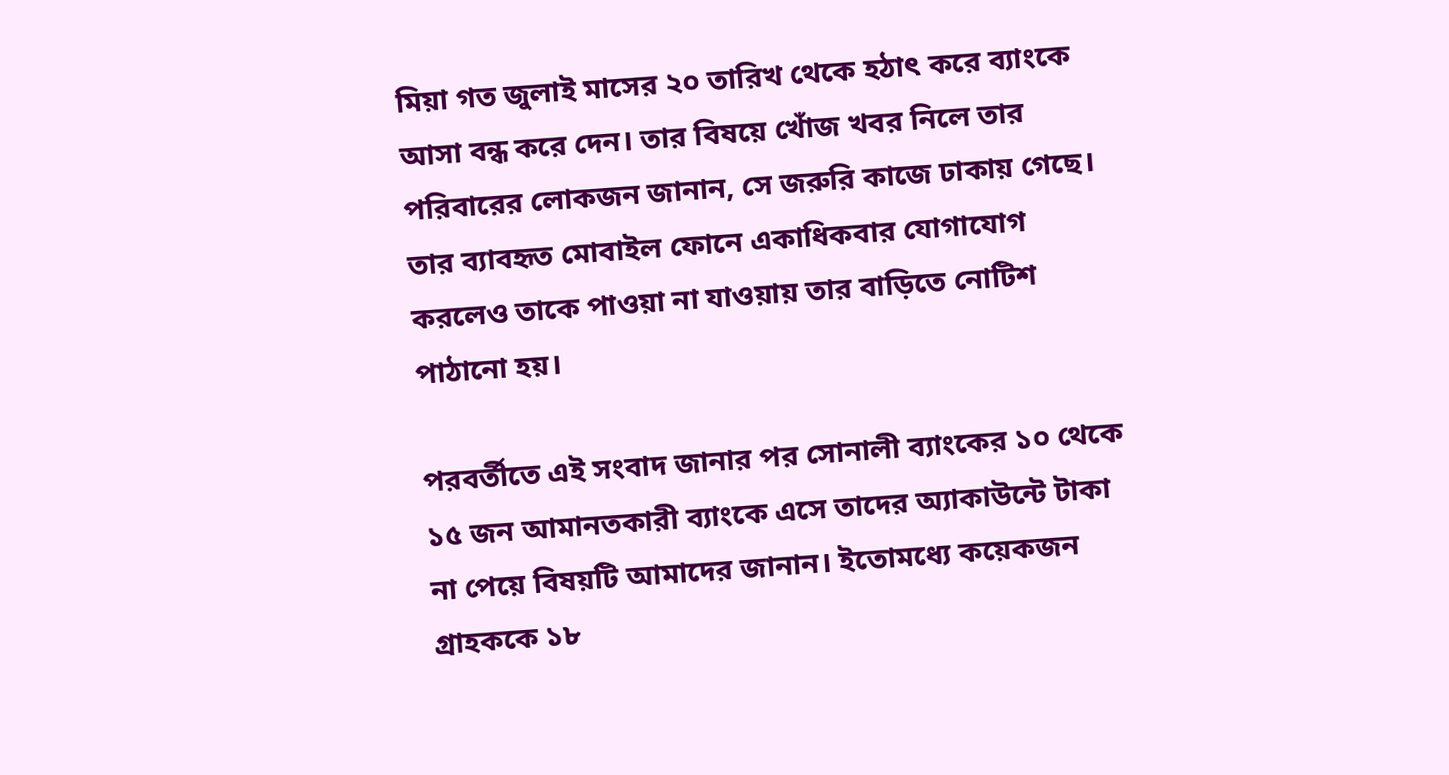মিয়া গত জুলাই মাসের ২০ তারিখ থেকে হঠাৎ করে ব্যাংকে আসা বন্ধ করে দেন। তার বিষয়ে খোঁজ খবর নিলে তার পরিবারের লোকজন জানান, সে জরুরি কাজে ঢাকায় গেছে। তার ব্যাবহৃত মোবাইল ফোনে একাধিকবার যোগাযোগ করলেও তাকে পাওয়া না যাওয়ায় তার বাড়িতে নোটিশ পাঠানো হয়।

পরবর্তীতে এই সংবাদ জানার পর সোনালী ব্যাংকের ১০ থেকে ১৫ জন আমানতকারী ব্যাংকে এসে তাদের অ্যাকাউন্টে টাকা না পেয়ে বিষয়টি আমাদের জানান। ইতোমধ্যে কয়েকজন গ্রাহককে ১৮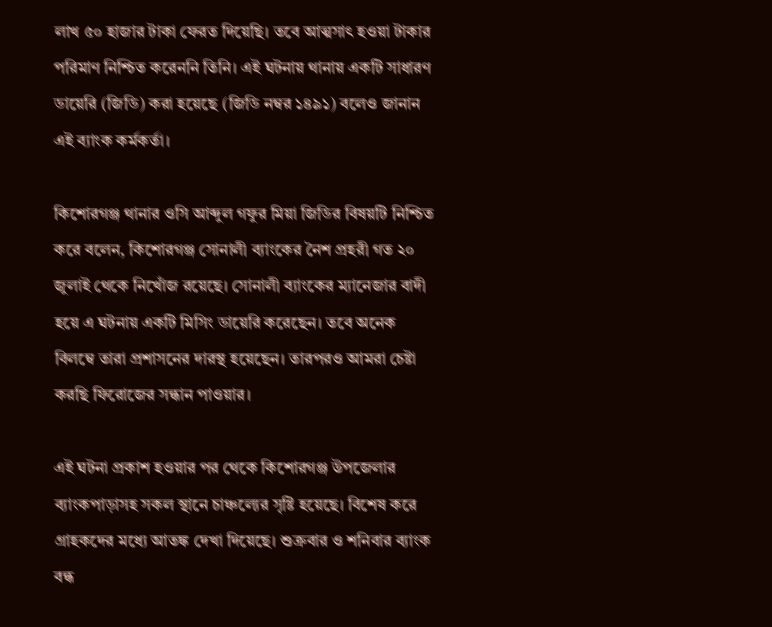লাখ ৫০ হাজার টাকা ফেরত দিয়েছি। তবে আত্মসাৎ হওয়া টাকার পরিমাণ নিশ্চিত করেননি তিনি। এই ঘটনায় থানায় একটি সাধারণ ডায়েরি (জিডি) করা হয়েছে (জিডি নম্বর ১৪৯১) বলেও জানান এই ব্যাংক কর্মকর্তা।

কিশোরগঞ্জ থানার ওসি আব্দুল গফুর মিয়া জিডির বিষয়টি নিশ্চিত করে বলেন, কিশোরগঞ্জ সোনালী ব্যাংকের নৈশ প্রহরী গত ২০ জুলাই থেকে নিখোঁজ রয়েছে। সোনালী ব্যাংকের ম্যানেজার বাদী হয়ে এ ঘটনায় একটি মিসিং ডায়েরি করেছেন। তবে অনেক বিলম্বে তারা প্রশাসনের দারস্থ হয়েছেন। তারপরও আমরা চেষ্টা করছি ফিরোজের সন্ধান পাওয়ার।

এই ঘটনা প্রকাশ হওয়ার পর থেকে কিশোরগঞ্জ উপজেলার ব্যাংকপাড়াসহ সকল স্থানে চাঞ্চল্যের সৃষ্টি হয়েছে। বিশেষ করে গ্রাহকদের মধ্যে আতঙ্ক দেখা দিয়েছে। শুক্রবার ও শনিবার ব্যাংক বন্ধ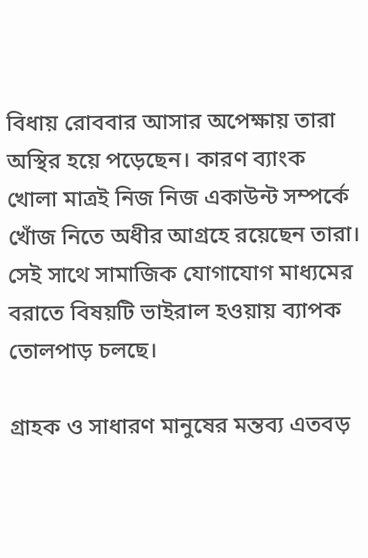বিধায় রোববার আসার অপেক্ষায় তারা অস্থির হয়ে পড়েছেন। কারণ ব্যাংক খোলা মাত্রই নিজ নিজ একাউন্ট সম্পর্কে খোঁজ নিতে অধীর আগ্রহে রয়েছেন তারা। সেই সাথে সামাজিক যোগাযোগ মাধ্যমের বরাতে বিষয়টি ভাইরাল হওয়ায় ব্যাপক তোলপাড় চলছে।

গ্রাহক ও সাধারণ মানুষের মন্তব্য এতবড়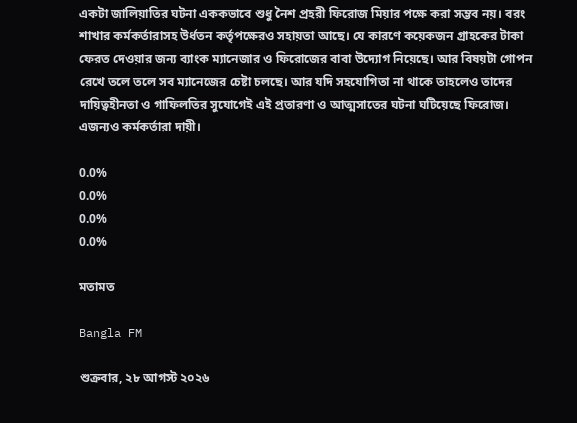একটা জালিয়াতির ঘটনা এককভাবে শুধু নৈশ প্রহরী ফিরোজ মিয়ার পক্ষে করা সম্ভব নয়। বরং শাখার কর্মকর্তারাসহ উর্ধতন কর্তৃপক্ষেরও সহায়তা আছে। যে কারণে কয়েকজন গ্রাহকের টাকা ফেরত দেওয়ার জন্য ব্যাংক ম্যানেজার ও ফিরোজের বাবা উদ্যোগ নিয়েছে। আর বিষয়টা গোপন রেখে তলে তলে সব ম্যানেজের চেষ্টা চলছে। আর যদি সহযোগিতা না থাকে তাহলেও তাদের দায়িত্বহীনতা ও গাফিলতির সুযোগেই এই প্রতারণা ও আত্মসাতের ঘটনা ঘটিয়েছে ফিরোজ। এজন্যও কর্মকর্তারা দায়ী।

0.0%
0.0%
0.0%
0.0%

মতামত

Bangla FM

শুক্রবার, ২৮ আগস্ট ২০২৬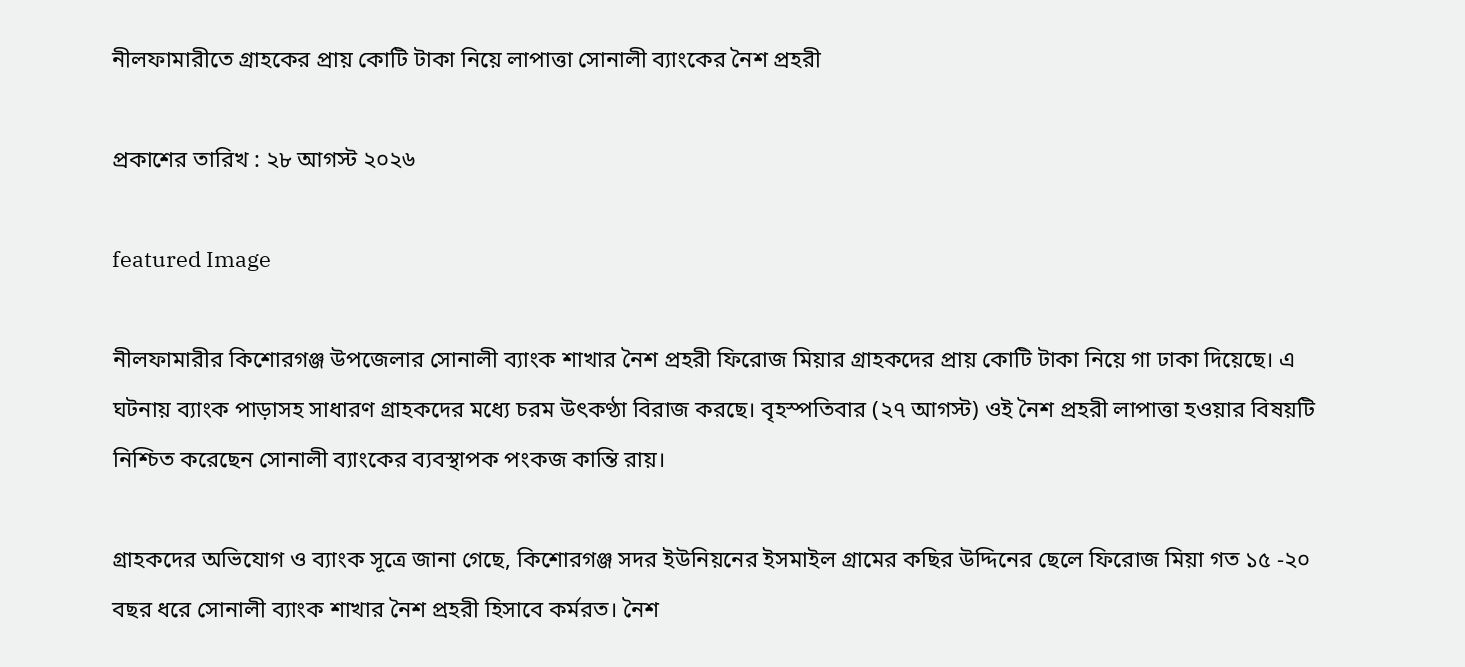নীলফামারীতে গ্রাহকের প্রায় কোটি টাকা নিয়ে লাপাত্তা সোনালী ব্যাংকের নৈশ প্রহরী

প্রকাশের তারিখ : ২৮ আগস্ট ২০২৬

featured Image

নীলফামারীর কিশোরগঞ্জ উপজেলার সোনালী ব্যাংক শাখার নৈশ প্রহরী ফিরোজ মিয়ার গ্রাহকদের প্রায় কোটি টাকা নিয়ে গা ঢাকা দিয়েছে। এ ঘটনায় ব্যাংক পাড়াসহ সাধারণ গ্রাহকদের মধ্যে চরম উৎকণ্ঠা বিরাজ করছে। বৃহস্পতিবার (২৭ আগস্ট) ওই নৈশ প্রহরী লাপাত্তা হওয়ার বিষয়টি নিশ্চিত করেছেন সোনালী ব্যাংকের ব্যবস্থাপক পংকজ কান্তি রায়।

গ্রাহকদের অভিযোগ ও ব্যাংক সূত্রে জানা গেছে, কিশোরগঞ্জ সদর ইউনিয়নের ইসমাইল গ্রামের কছির উদ্দিনের ছেলে ফিরোজ মিয়া গত ১৫ -২০ বছর ধরে সোনালী ব্যাংক শাখার নৈশ প্রহরী হিসাবে কর্মরত। নৈশ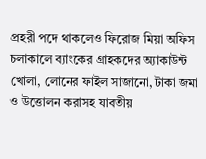প্রহরী পদে থাকলেও ফিরোজ মিয়া অফিস চলাকালে ব্যাংকের গ্রাহকদের অ্যাকাউন্ট খোলা, লোনের ফাইল সাজানো, টাকা জমা ও উত্তোলন করাসহ যাবতীয়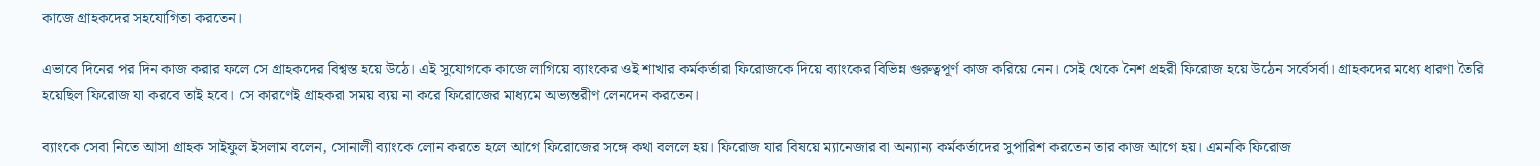কাজে গ্রাহকদের সহযোগিতা করতেন।

এভাবে দিনের পর দিন কাজ করার ফলে সে গ্রাহকদের বিশ্বস্ত হয়ে উঠে। এই সুযোগকে কাজে লাগিয়ে ব্যাংকের ওই শাখার কর্মকর্তারা ফিরোজকে দিয়ে ব্যাংকের বিভিন্ন গুরুত্বপূর্ণ কাজ করিয়ে নেন। সেই থেকে নৈশ প্রহরী ফিরোজ হয়ে উঠেন সর্বেসর্বা। গ্রাহকদের মধ্যে ধারণা তৈরি হয়েছিল ফিরোজ যা করবে তাই হবে। সে কারণেই গ্রাহকরা সময় ব্যয় না করে ফিরোজের মাধ্যমে অভ্যন্তরীণ লেনদেন করতেন।

ব্যাংকে সেবা নিতে আসা গ্রাহক সাইফুল ইসলাম বলেন, সোনালী ব্যাংকে লোন করতে হলে আগে ফিরোজের সঙ্গে কথা বললে হয়। ফিরোজ যার বিষয়ে ম্যানেজার বা অন্যান্য কর্মকর্তাদের সুপারিশ করতেন তার কাজ আগে হয়। এমনকি ফিরোজ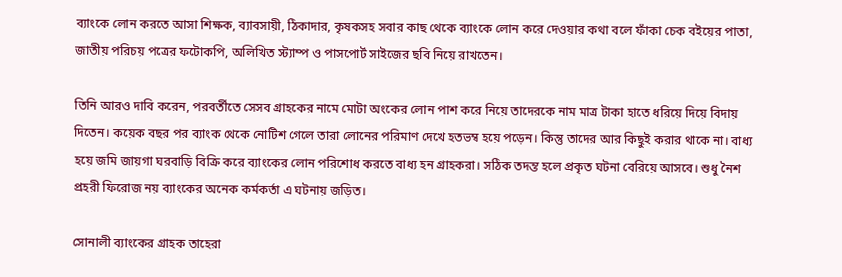ব্যাংকে লোন করতে আসা শিক্ষক, ব্যাবসায়ী, ঠিকাদার, কৃষকসহ সবার কাছ থেকে ব্যাংকে লোন করে দেওয়ার কথা বলে ফাঁকা চেক বইয়ের পাতা, জাতীয় পরিচয় পত্রের ফটোকপি, অলিখিত স্ট্যাম্প ও পাসপোর্ট সাইজের ছবি নিয়ে রাখতেন।

তিনি আরও দাবি করেন, পরবর্তীতে সেসব গ্রাহকের নামে মোটা অংকের লোন পাশ করে নিয়ে তাদেরকে নাম মাত্র টাকা হাতে ধরিয়ে দিয়ে বিদায় দিতেন। কয়েক বছর পর ব্যাংক থেকে নোটিশ গেলে তারা লোনের পরিমাণ দেখে হতভম্ব হয়ে পড়েন। কিন্তু তাদের আর কিছুই করার থাকে না। বাধ্য হয়ে জমি জায়গা ঘরবাড়ি বিক্রি করে ব্যাংকের লোন পরিশোধ করতে বাধ্য হন গ্রাহকরা। সঠিক তদন্ত হলে প্রকৃত ঘটনা বেরিয়ে আসবে। শুধু নৈশ প্রহরী ফিরোজ নয় ব্যাংকের অনেক কর্মকর্তা এ ঘটনায় জড়িত।

সোনালী ব্যাংকের গ্রাহক তাহেরা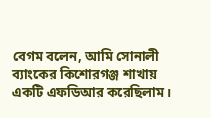বেগম বলেন, আমি সোনালী ব্যাংকের কিশোরগঞ্জ শাখায় একটি এফডিআর করেছিলাম।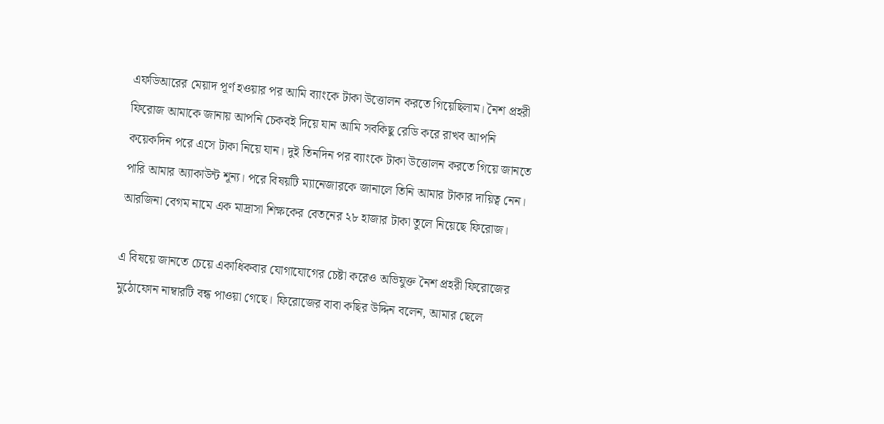এফডিআরের মেয়াদ পূর্ণ হওয়ার পর আমি ব্যাংকে টাকা উত্তোলন করতে গিয়েছিলাম। নৈশ প্রহরী ফিরোজ আমাকে জানায় আপনি চেকবই দিয়ে যান আমি সবকিছু রেডি করে রাখব আপনি কয়েকদিন পরে এসে টাকা নিয়ে যান। দুই তিনদিন পর ব্যাংকে টাকা উত্তোলন করতে গিয়ে জানতে পারি আমার অ্যাকাউন্ট শূন্য। পরে বিষয়টি ম্যানেজারকে জানালে তিনি আমার টাকার দায়িত্ব নেন। আরজিনা বেগম নামে এক মাদ্রাসা শিক্ষকের বেতনের ২৮ হাজার টাকা তুলে নিয়েছে ফিরোজ।

এ বিষয়ে জানতে চেয়ে একাধিকবার যোগাযোগের চেষ্টা করেও অভিযুক্ত নৈশ প্রহরী ফিরোজের মুঠোফোন নাম্বারটি বন্ধ পাওয়া গেছে। ফিরোজের বাবা কছির উদ্দিন বলেন, আমার ছেলে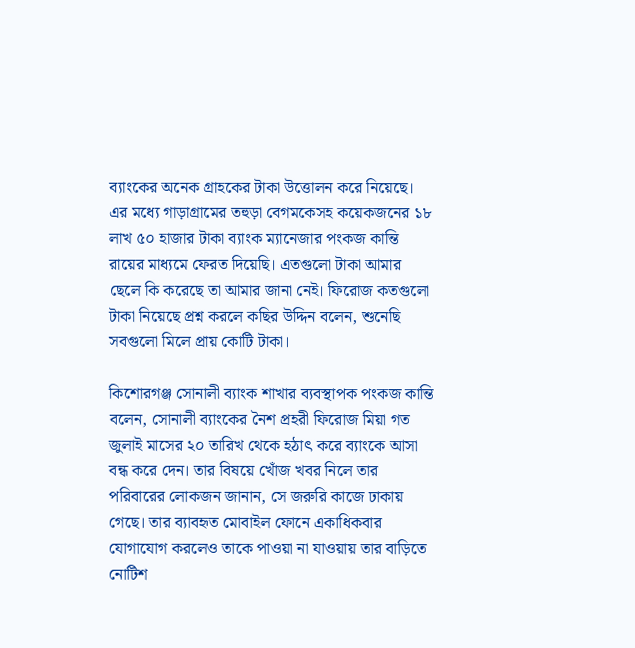ব্যাংকের অনেক গ্রাহকের টাকা উত্তোলন করে নিয়েছে। এর মধ্যে গাড়াগ্রামের তহুড়া বেগমকেসহ কয়েকজনের ১৮ লাখ ৫০ হাজার টাকা ব্যাংক ম্যানেজার পংকজ কান্তি রায়ের মাধ্যমে ফেরত দিয়েছি। এতগুলো টাকা আমার ছেলে কি করেছে তা আমার জানা নেই। ফিরোজ কতগুলো টাকা নিয়েছে প্রশ্ন করলে কছির উদ্দিন বলেন, শুনেছি সবগুলো মিলে প্রায় কোটি টাকা।

কিশোরগঞ্জ সোনালী ব্যাংক শাখার ব্যবস্থাপক পংকজ কান্তি বলেন, সোনালী ব্যাংকের নৈশ প্রহরী ফিরোজ মিয়া গত জুলাই মাসের ২০ তারিখ থেকে হঠাৎ করে ব্যাংকে আসা বন্ধ করে দেন। তার বিষয়ে খোঁজ খবর নিলে তার পরিবারের লোকজন জানান, সে জরুরি কাজে ঢাকায় গেছে। তার ব্যাবহৃত মোবাইল ফোনে একাধিকবার যোগাযোগ করলেও তাকে পাওয়া না যাওয়ায় তার বাড়িতে নোটিশ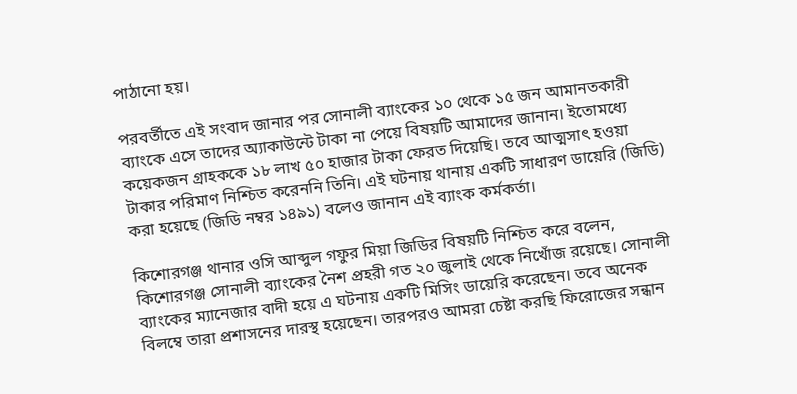পাঠানো হয়।

পরবর্তীতে এই সংবাদ জানার পর সোনালী ব্যাংকের ১০ থেকে ১৫ জন আমানতকারী ব্যাংকে এসে তাদের অ্যাকাউন্টে টাকা না পেয়ে বিষয়টি আমাদের জানান। ইতোমধ্যে কয়েকজন গ্রাহককে ১৮ লাখ ৫০ হাজার টাকা ফেরত দিয়েছি। তবে আত্মসাৎ হওয়া টাকার পরিমাণ নিশ্চিত করেননি তিনি। এই ঘটনায় থানায় একটি সাধারণ ডায়েরি (জিডি) করা হয়েছে (জিডি নম্বর ১৪৯১) বলেও জানান এই ব্যাংক কর্মকর্তা।

কিশোরগঞ্জ থানার ওসি আব্দুল গফুর মিয়া জিডির বিষয়টি নিশ্চিত করে বলেন, কিশোরগঞ্জ সোনালী ব্যাংকের নৈশ প্রহরী গত ২০ জুলাই থেকে নিখোঁজ রয়েছে। সোনালী ব্যাংকের ম্যানেজার বাদী হয়ে এ ঘটনায় একটি মিসিং ডায়েরি করেছেন। তবে অনেক বিলম্বে তারা প্রশাসনের দারস্থ হয়েছেন। তারপরও আমরা চেষ্টা করছি ফিরোজের সন্ধান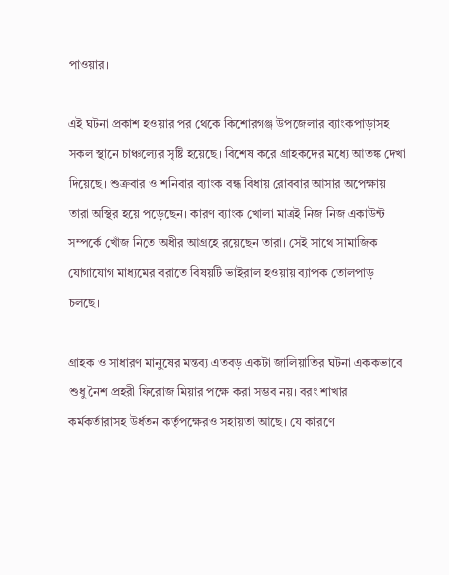পাওয়ার।

এই ঘটনা প্রকাশ হওয়ার পর থেকে কিশোরগঞ্জ উপজেলার ব্যাংকপাড়াসহ সকল স্থানে চাঞ্চল্যের সৃষ্টি হয়েছে। বিশেষ করে গ্রাহকদের মধ্যে আতঙ্ক দেখা দিয়েছে। শুক্রবার ও শনিবার ব্যাংক বন্ধ বিধায় রোববার আসার অপেক্ষায় তারা অস্থির হয়ে পড়েছেন। কারণ ব্যাংক খোলা মাত্রই নিজ নিজ একাউন্ট সম্পর্কে খোঁজ নিতে অধীর আগ্রহে রয়েছেন তারা। সেই সাথে সামাজিক যোগাযোগ মাধ্যমের বরাতে বিষয়টি ভাইরাল হওয়ায় ব্যাপক তোলপাড় চলছে।

গ্রাহক ও সাধারণ মানুষের মন্তব্য এতবড় একটা জালিয়াতির ঘটনা এককভাবে শুধু নৈশ প্রহরী ফিরোজ মিয়ার পক্ষে করা সম্ভব নয়। বরং শাখার কর্মকর্তারাসহ উর্ধতন কর্তৃপক্ষেরও সহায়তা আছে। যে কারণে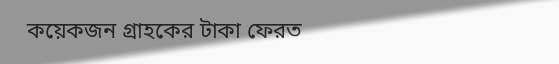কয়েকজন গ্রাহকের টাকা ফেরত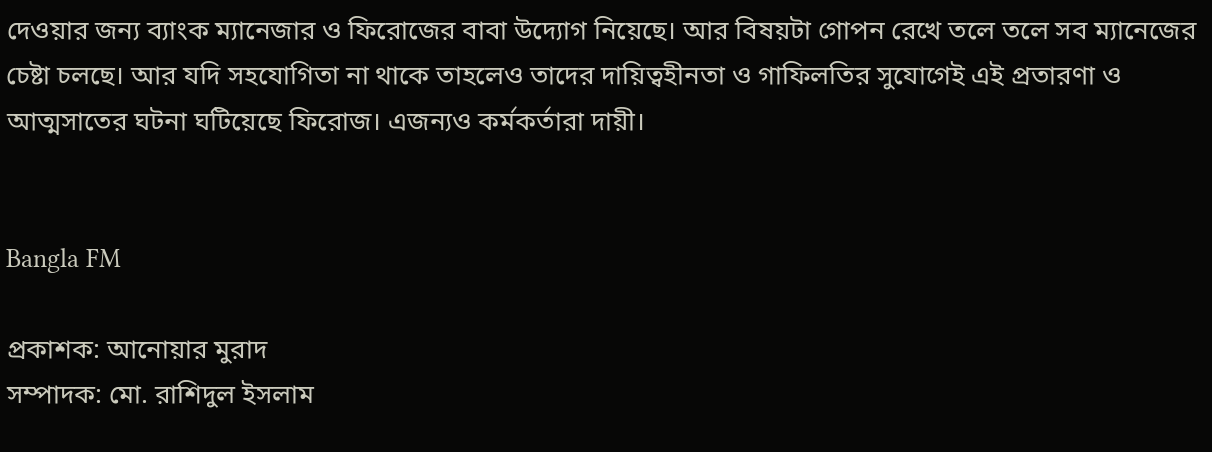দেওয়ার জন্য ব্যাংক ম্যানেজার ও ফিরোজের বাবা উদ্যোগ নিয়েছে। আর বিষয়টা গোপন রেখে তলে তলে সব ম্যানেজের চেষ্টা চলছে। আর যদি সহযোগিতা না থাকে তাহলেও তাদের দায়িত্বহীনতা ও গাফিলতির সুযোগেই এই প্রতারণা ও আত্মসাতের ঘটনা ঘটিয়েছে ফিরোজ। এজন্যও কর্মকর্তারা দায়ী।


Bangla FM

প্রকাশক: আনোয়ার মুরাদ
সম্পাদক: মো. রাশিদুল ইসলাম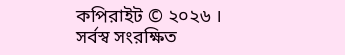কপিরাইট © ২০২৬ । সর্বস্ব সংরক্ষিত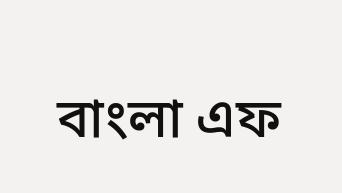বাংলা এফ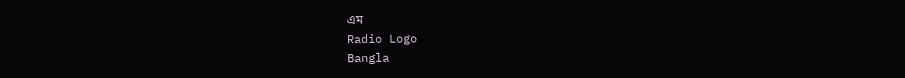এম
Radio Logo
Bangla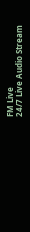FM Live
24/7 Live Audio Stream